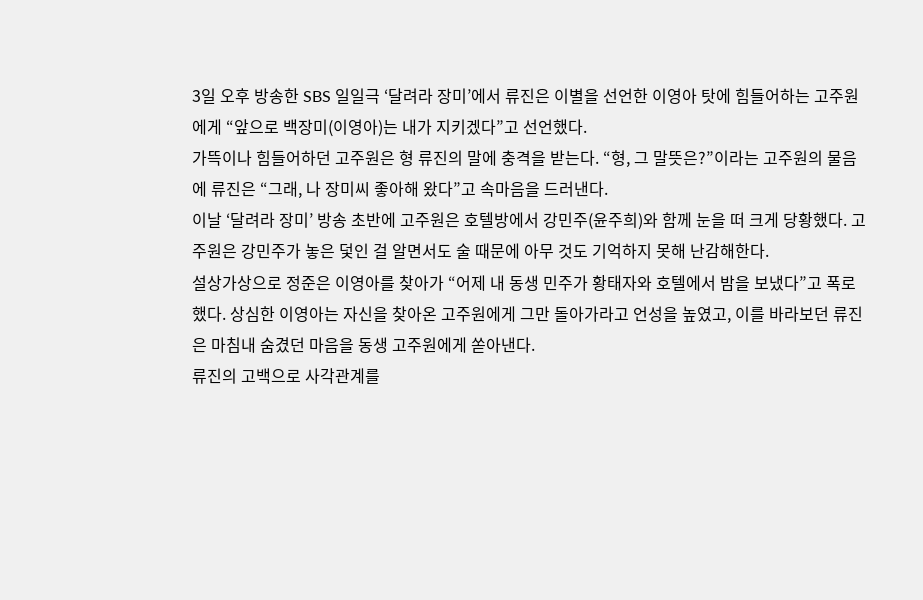3일 오후 방송한 SBS 일일극 ‘달려라 장미’에서 류진은 이별을 선언한 이영아 탓에 힘들어하는 고주원에게 “앞으로 백장미(이영아)는 내가 지키겠다”고 선언했다.
가뜩이나 힘들어하던 고주원은 형 류진의 말에 충격을 받는다. “형, 그 말뜻은?”이라는 고주원의 물음에 류진은 “그래, 나 장미씨 좋아해 왔다”고 속마음을 드러낸다.
이날 ‘달려라 장미’ 방송 초반에 고주원은 호텔방에서 강민주(윤주희)와 함께 눈을 떠 크게 당황했다. 고주원은 강민주가 놓은 덫인 걸 알면서도 술 때문에 아무 것도 기억하지 못해 난감해한다.
설상가상으로 정준은 이영아를 찾아가 “어제 내 동생 민주가 황태자와 호텔에서 밤을 보냈다”고 폭로했다. 상심한 이영아는 자신을 찾아온 고주원에게 그만 돌아가라고 언성을 높였고, 이를 바라보던 류진은 마침내 숨겼던 마음을 동생 고주원에게 쏟아낸다.
류진의 고백으로 사각관계를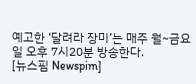예고한 ‘달려라 장미’는 매주 월~금요일 오후 7시20분 방송한다.
[뉴스핌 Newspim]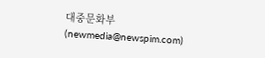대중문화부 (newmedia@newspim.com)